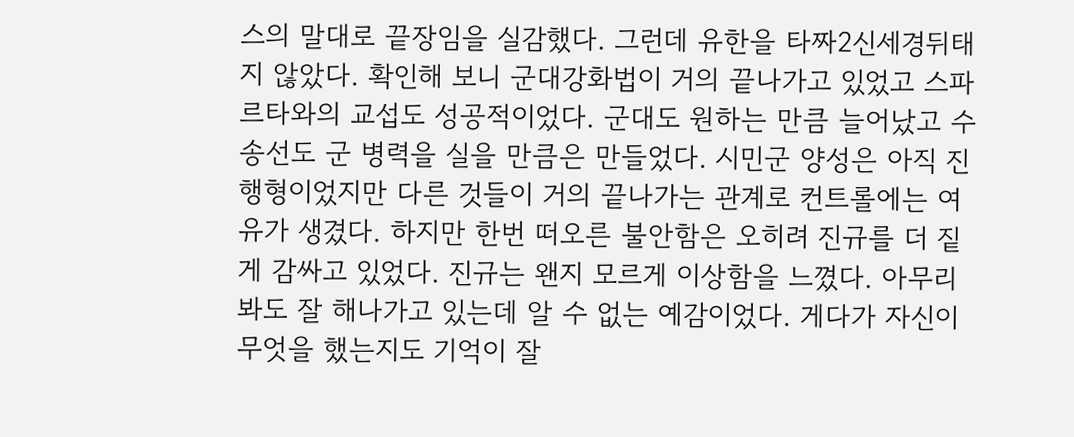스의 말대로 끝장임을 실감했다. 그런데 유한을 타짜2신세경뒤태지 않았다. 확인해 보니 군대강화법이 거의 끝나가고 있었고 스파르타와의 교섭도 성공적이었다. 군대도 원하는 만큼 늘어났고 수송선도 군 병력을 실을 만큼은 만들었다. 시민군 양성은 아직 진행형이었지만 다른 것들이 거의 끝나가는 관계로 컨트롤에는 여유가 생겼다. 하지만 한번 떠오른 불안함은 오히려 진규를 더 짙게 감싸고 있었다. 진규는 왠지 모르게 이상함을 느꼈다. 아무리 봐도 잘 해나가고 있는데 알 수 없는 예감이었다. 게다가 자신이 무엇을 했는지도 기억이 잘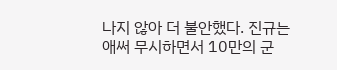나지 않아 더 불안했다. 진규는 애써 무시하면서 10만의 군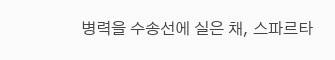병력을 수송선에 실은 채, 스파르타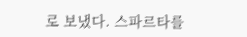로 보냈다. 스파르타를